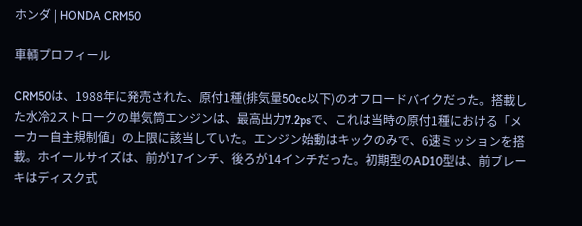ホンダ | HONDA CRM50

車輌プロフィール

CRM50は、1988年に発売された、原付1種(排気量50cc以下)のオフロードバイクだった。搭載した水冷2ストロークの単気筒エンジンは、最高出力7.2psで、これは当時の原付1種における「メーカー自主規制値」の上限に該当していた。エンジン始動はキックのみで、6速ミッションを搭載。ホイールサイズは、前が17インチ、後ろが14インチだった。初期型のAD10型は、前ブレーキはディスク式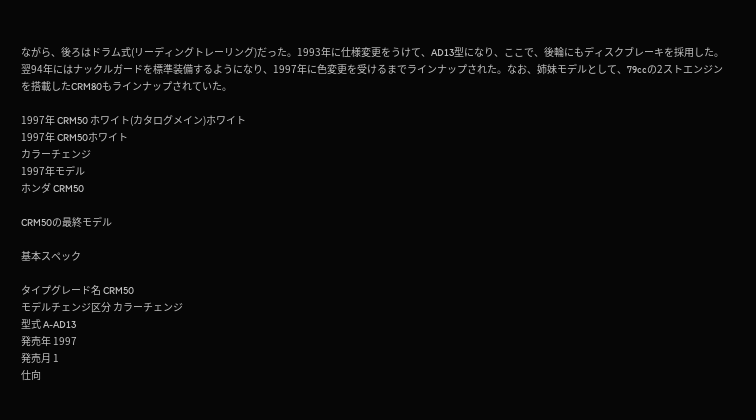ながら、後ろはドラム式(リーディングトレーリング)だった。1993年に仕様変更をうけて、AD13型になり、ここで、後輪にもディスクブレーキを採用した。翌94年にはナックルガードを標準装備するようになり、1997年に色変更を受けるまでラインナップされた。なお、姉妹モデルとして、79ccの2ストエンジンを搭載したCRM80もラインナップされていた。

1997年 CRM50 ホワイト(カタログメイン)ホワイト
1997年 CRM50ホワイト
カラーチェンジ
1997年モデル
ホンダ CRM50

CRM50の最終モデル

基本スペック

タイプグレード名 CRM50
モデルチェンジ区分 カラーチェンジ
型式 A-AD13
発売年 1997
発売月 1
仕向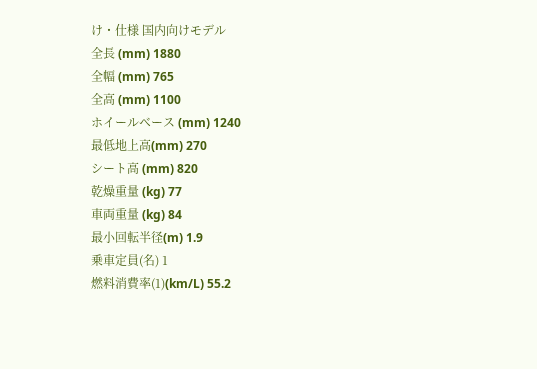け・仕様 国内向けモデル
全長 (mm) 1880
全幅 (mm) 765
全高 (mm) 1100
ホイールベース (mm) 1240
最低地上高(mm) 270
シート高 (mm) 820
乾燥重量 (kg) 77
車両重量 (kg) 84
最小回転半径(m) 1.9
乗車定員(名) 1
燃料消費率(1)(km/L) 55.2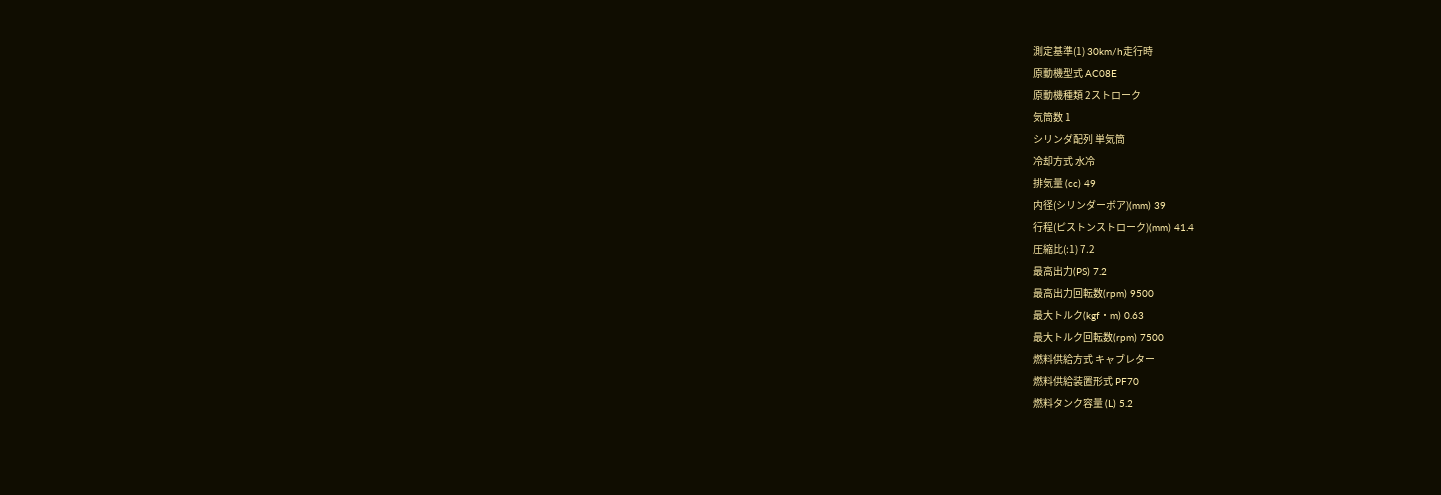測定基準(1) 30km/h走行時
原動機型式 AC08E
原動機種類 2ストローク
気筒数 1
シリンダ配列 単気筒
冷却方式 水冷
排気量 (cc) 49
内径(シリンダーボア)(mm) 39
行程(ピストンストローク)(mm) 41.4
圧縮比(:1) 7.2
最高出力(PS) 7.2
最高出力回転数(rpm) 9500
最大トルク(kgf・m) 0.63
最大トルク回転数(rpm) 7500
燃料供給方式 キャブレター
燃料供給装置形式 PF70
燃料タンク容量 (L) 5.2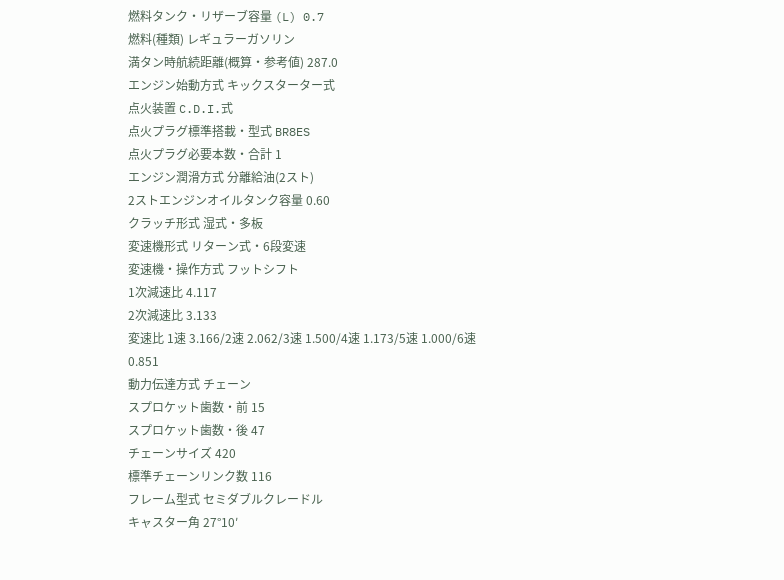燃料タンク・リザーブ容量 (L) 0.7
燃料(種類) レギュラーガソリン
満タン時航続距離(概算・参考値) 287.0
エンジン始動方式 キックスターター式
点火装置 C.D.I.式
点火プラグ標準搭載・型式 BR8ES
点火プラグ必要本数・合計 1
エンジン潤滑方式 分離給油(2スト)
2ストエンジンオイルタンク容量 0.60
クラッチ形式 湿式・多板
変速機形式 リターン式・6段変速
変速機・操作方式 フットシフト
1次減速比 4.117
2次減速比 3.133
変速比 1速 3.166/2速 2.062/3速 1.500/4速 1.173/5速 1.000/6速 0.851
動力伝達方式 チェーン
スプロケット歯数・前 15
スプロケット歯数・後 47
チェーンサイズ 420
標準チェーンリンク数 116
フレーム型式 セミダブルクレードル
キャスター角 27°10′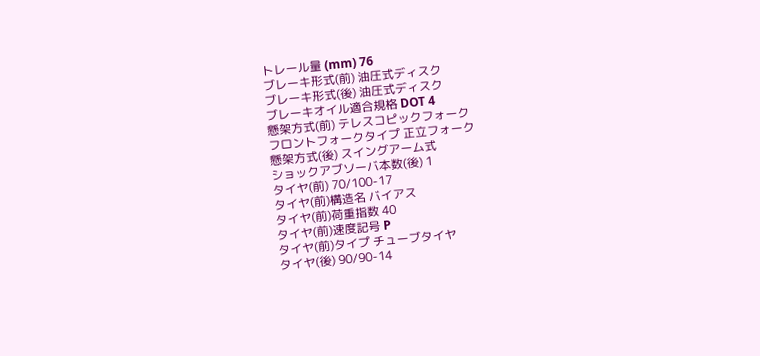トレール量 (mm) 76
ブレーキ形式(前) 油圧式ディスク
ブレーキ形式(後) 油圧式ディスク
ブレーキオイル適合規格 DOT 4
懸架方式(前) テレスコピックフォーク
フロントフォークタイプ 正立フォーク
懸架方式(後) スイングアーム式
ショックアブソーバ本数(後) 1
タイヤ(前) 70/100-17
タイヤ(前)構造名 バイアス
タイヤ(前)荷重指数 40
タイヤ(前)速度記号 P
タイヤ(前)タイプ チューブタイヤ
タイヤ(後) 90/90-14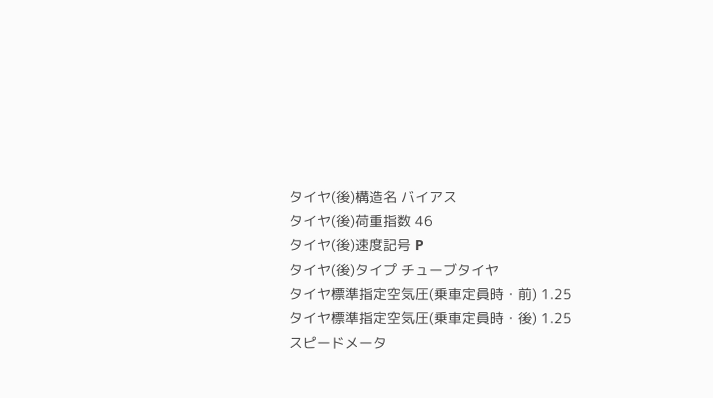タイヤ(後)構造名 バイアス
タイヤ(後)荷重指数 46
タイヤ(後)速度記号 P
タイヤ(後)タイプ チューブタイヤ
タイヤ標準指定空気圧(乗車定員時・前) 1.25
タイヤ標準指定空気圧(乗車定員時・後) 1.25
スピードメータ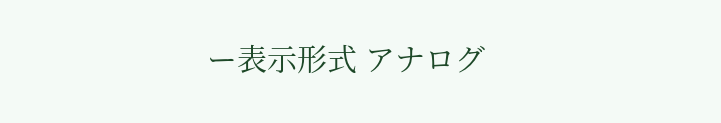ー表示形式 アナログ